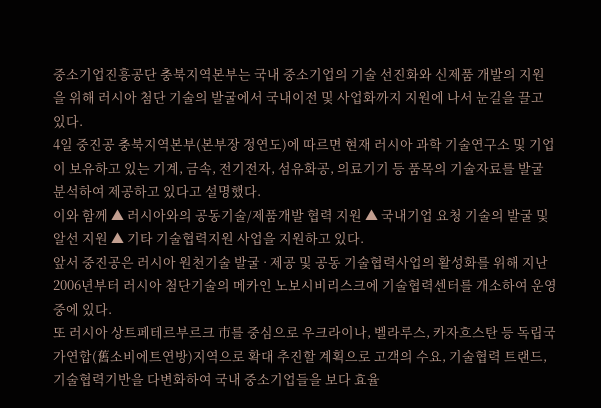중소기업진흥공단 충북지역본부는 국내 중소기업의 기술 선진화와 신제품 개발의 지원을 위해 러시아 첨단 기술의 발굴에서 국내이전 및 사업화까지 지원에 나서 눈길을 끌고 있다.
4일 중진공 충북지역본부(본부장 정연도)에 따르면 현재 러시아 과학 기술연구소 및 기업이 보유하고 있는 기계, 금속, 전기전자, 섬유화공, 의료기기 등 품목의 기술자료를 발굴 분석하여 제공하고 있다고 설명했다.
이와 함께 ▲ 러시아와의 공동기술/제품개발 협력 지원 ▲ 국내기업 요청 기술의 발굴 및 알선 지원 ▲ 기타 기술협력지원 사업을 지원하고 있다.
앞서 중진공은 러시아 원천기술 발굴 · 제공 및 공동 기술협력사업의 활성화를 위해 지난 2006년부터 러시아 첨단기술의 메카인 노보시비리스크에 기술협력센터를 개소하여 운영 중에 있다.
또 러시아 상트페테르부르크 市를 중심으로 우크라이나, 벨라루스, 카자흐스탄 등 독립국가연합(舊소비에트연방)지역으로 확대 추진할 계획으로 고객의 수요, 기술협력 트랜드, 기술협력기반을 다변화하여 국내 중소기업들을 보다 효율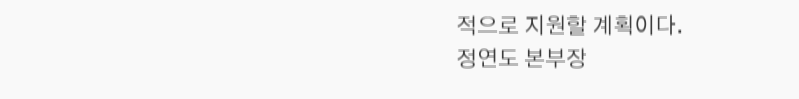적으로 지원할 계획이다.
정연도 본부장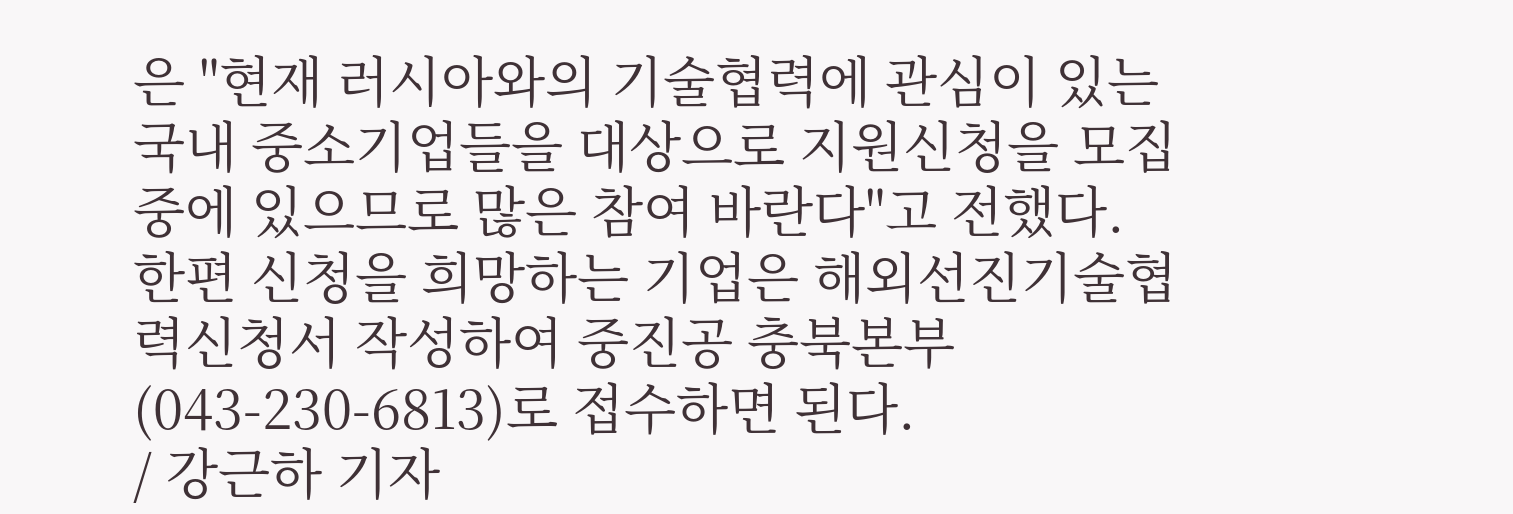은 "현재 러시아와의 기술협력에 관심이 있는 국내 중소기업들을 대상으로 지원신청을 모집 중에 있으므로 많은 참여 바란다"고 전했다.
한편 신청을 희망하는 기업은 해외선진기술협력신청서 작성하여 중진공 충북본부(043-230-6813)로 접수하면 된다.
/ 강근하 기자